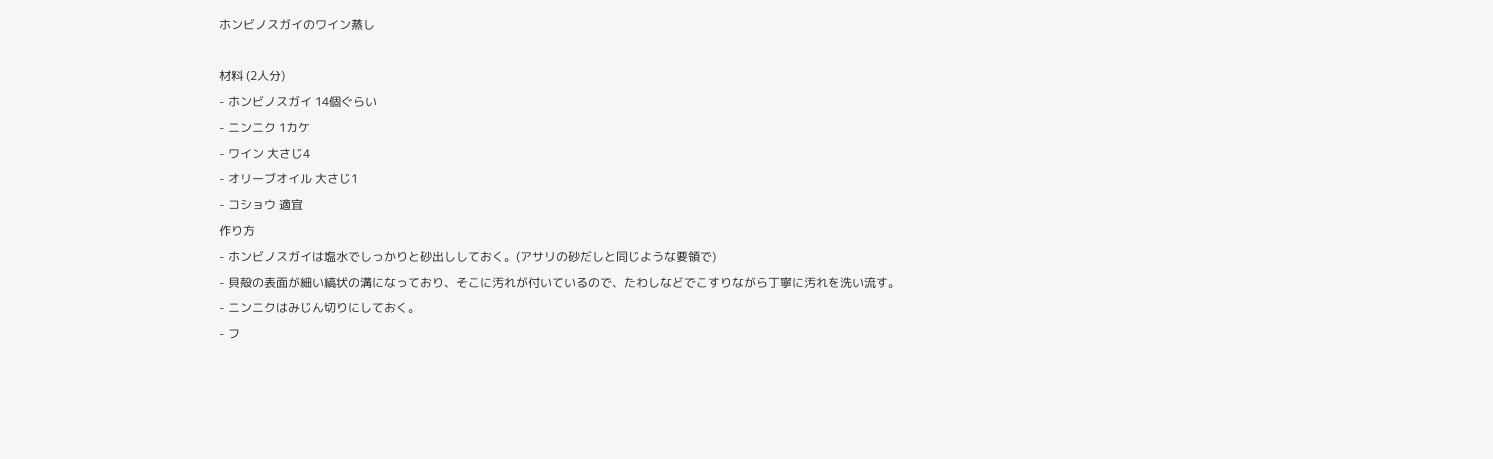ホンビノスガイのワイン蒸し

材料 (2人分)
- ホンビノスガイ 14個ぐらい
- ニンニク 1カケ
- ワイン 大さじ4
- オリーブオイル 大さじ1
- コショウ 適宜
作り方
- ホンビノスガイは塩水でしっかりと砂出ししておく。(アサリの砂だしと同じような要領で)
- 貝殻の表面が細い縞状の溝になっており、そこに汚れが付いているので、たわしなどでこすりながら丁寧に汚れを洗い流す。
- ニンニクはみじん切りにしておく。
- フ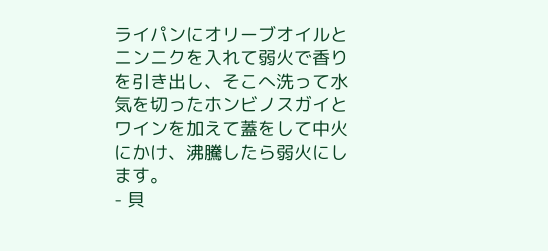ライパンにオリーブオイルとニンニクを入れて弱火で香りを引き出し、そこへ洗って水気を切ったホンビノスガイとワインを加えて蓋をして中火にかけ、沸騰したら弱火にします。
- 貝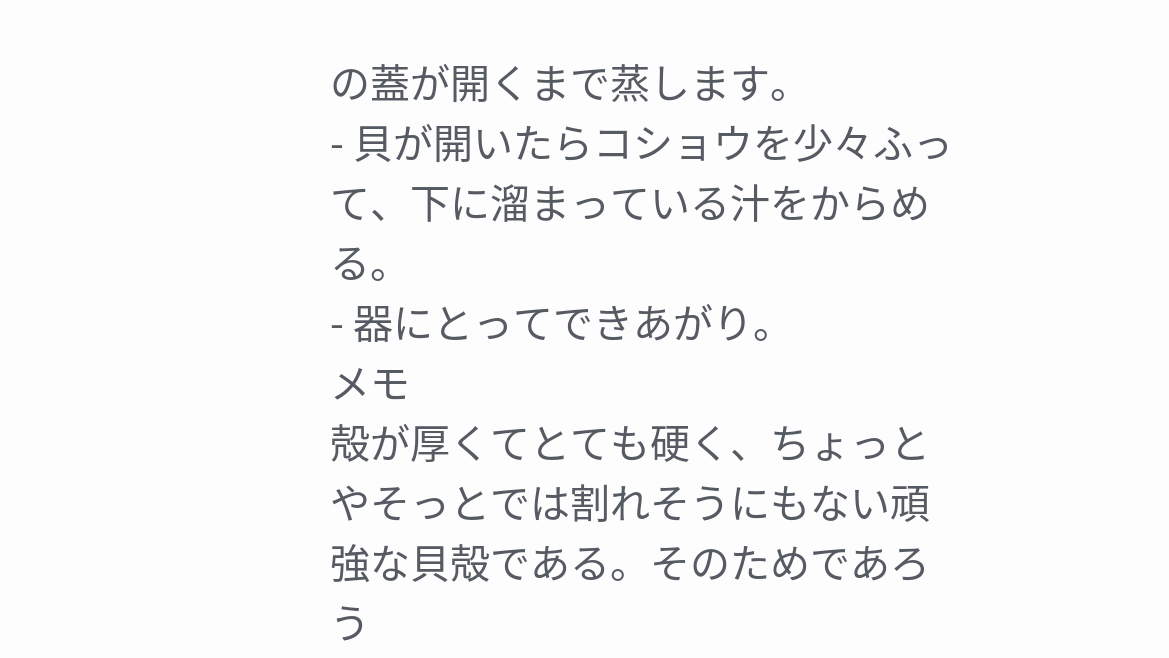の蓋が開くまで蒸します。
- 貝が開いたらコショウを少々ふって、下に溜まっている汁をからめる。
- 器にとってできあがり。
メモ
殻が厚くてとても硬く、ちょっとやそっとでは割れそうにもない頑強な貝殻である。そのためであろう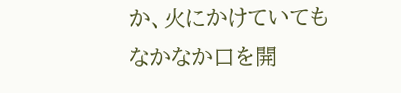か、火にかけていてもなかなか口を開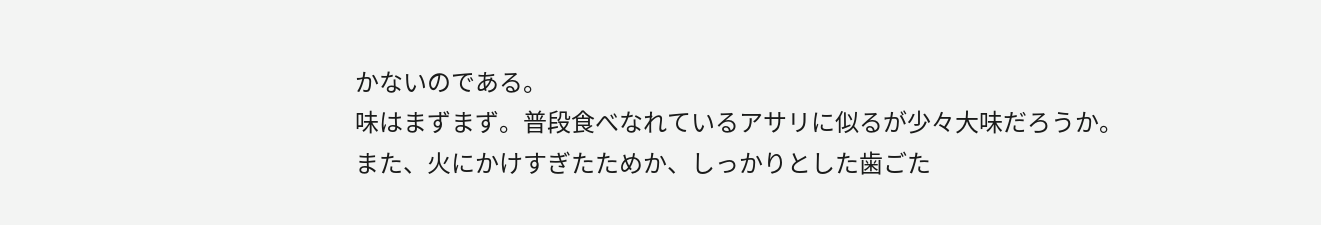かないのである。
味はまずまず。普段食べなれているアサリに似るが少々大味だろうか。また、火にかけすぎたためか、しっかりとした歯ごた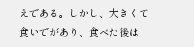えである。しかし、大きくて食いでがあり、食べた後は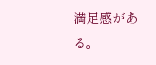満足感がある。